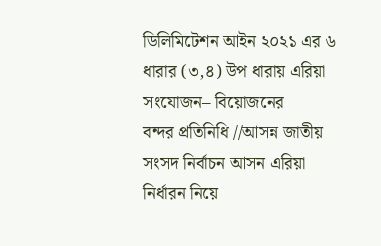ডিলিমিটেশন আইন ২০২১ এর ৬ ধারার (৩,৪) উপ ধারায় এরিয়া সংযোজন– বিয়োজনের
বন্দর প্রতিনিধি //আসন্ন জাতীয় সংসদ নির্বাচন আসন এরিয়া নির্ধারন নিয়ে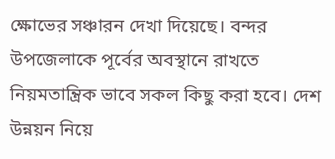ক্ষোভের সঞ্চারন দেখা দিয়েছে। বন্দর উপজেলাকে পূর্বের অবস্থানে রাখতে নিয়মতান্ত্রিক ভাবে সকল কিছু করা হবে। দেশ উন্নয়ন নিয়ে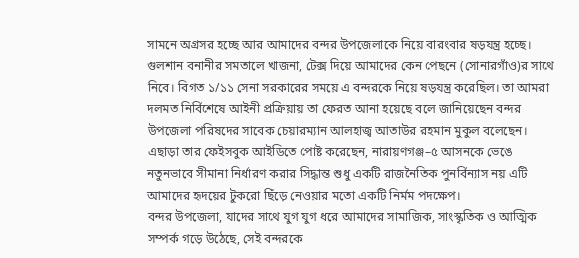সামনে অগ্রসর হচ্ছে আর আমাদের বন্দর উপজেলাকে নিয়ে বারংবার ষড়যন্ত্র হচ্ছে। গুলশান বনানীর সমতালে খাজনা, টেক্স দিয়ে আমাদের কেন পেছনে (সোনারগাঁও)র সাথে নিবে। বিগত ১/১১ সেনা সরকারের সময়ে এ বন্দরকে নিয়ে ষড়যন্ত্র করেছিল। তা আমরা দলমত নির্বিশেষে আইনী প্রক্রিয়ায় তা ফেরত আনা হয়েছে বলে জানিয়েছেন বন্দর উপজেলা পরিষদের সাবেক চেয়ারম্যান আলহাজ্ব আতাউর রহমান মুকুল বলেছেন।
এছাড়া তার ফেইসবুক আইডিতে পোষ্ট করেছেন, নারায়ণগঞ্জ–৫ আসনকে ভেঙে নতুনভাবে সীমানা নির্ধারণ করার সিদ্ধান্ত শুধু একটি রাজনৈতিক পুনর্বিন্যাস নয় এটি আমাদের হৃদয়ের টুকরো ছিঁড়ে নেওয়ার মতো একটি নির্মম পদক্ষেপ।
বন্দর উপজেলা, যাদের সাথে যুগ যুগ ধরে আমাদের সামাজিক, সাংস্কৃতিক ও আত্মিক সম্পর্ক গড়ে উঠেছে, সেই বন্দরকে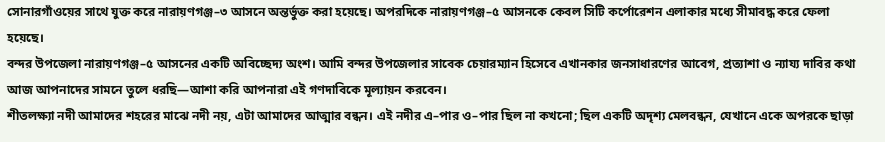সোনারগাঁওয়ের সাথে যুক্ত করে নারায়ণগঞ্জ–৩ আসনে অন্তর্ভুক্ত করা হয়েছে। অপরদিকে নারায়ণগঞ্জ–৫ আসনকে কেবল সিটি কর্পোরেশন এলাকার মধ্যে সীমাবদ্ধ করে ফেলা হয়েছে।
বন্দর উপজেলা নারায়ণগঞ্জ–৫ আসনের একটি অবিচ্ছেদ্য অংশ। আমি বন্দর উপজেলার সাবেক চেয়ারম্যান হিসেবে এখানকার জনসাধারণের আবেগ, প্রত্যাশা ও ন্যায্য দাবির কথা আজ আপনাদের সামনে তুলে ধরছি—আশা করি আপনারা এই গণদাবিকে মূল্যায়ন করবেন।
শীতলক্ষ্যা নদী আমাদের শহরের মাঝে নদী নয়, এটা আমাদের আত্মার বন্ধন। এই নদীর এ–পার ও–পার ছিল না কখনো; ছিল একটি অদৃশ্য মেলবন্ধন, যেখানে একে অপরকে ছাড়া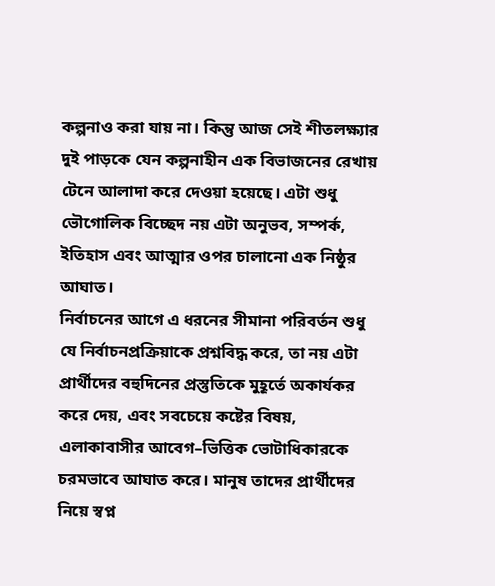কল্পনাও করা যায় না। কিন্তু আজ সেই শীতলক্ষ্যার দুই পাড়কে যেন কল্পনাহীন এক বিভাজনের রেখায় টেনে আলাদা করে দেওয়া হয়েছে। এটা শুধু ভৌগোলিক বিচ্ছেদ নয় এটা অনুভব, সম্পর্ক, ইতিহাস এবং আত্মার ওপর চালানো এক নিষ্ঠুর আঘাত।
নির্বাচনের আগে এ ধরনের সীমানা পরিবর্তন শুধু যে নির্বাচনপ্রক্রিয়াকে প্রশ্নবিদ্ধ করে, তা নয় এটা প্রার্থীদের বহুদিনের প্রস্তুতিকে মুহূর্তে অকার্যকর করে দেয়, এবং সবচেয়ে কষ্টের বিষয়, এলাকাবাসীর আবেগ–ভিত্তিক ভোটাধিকারকে চরমভাবে আঘাত করে। মানুষ তাদের প্রার্থীদের নিয়ে স্বপ্ন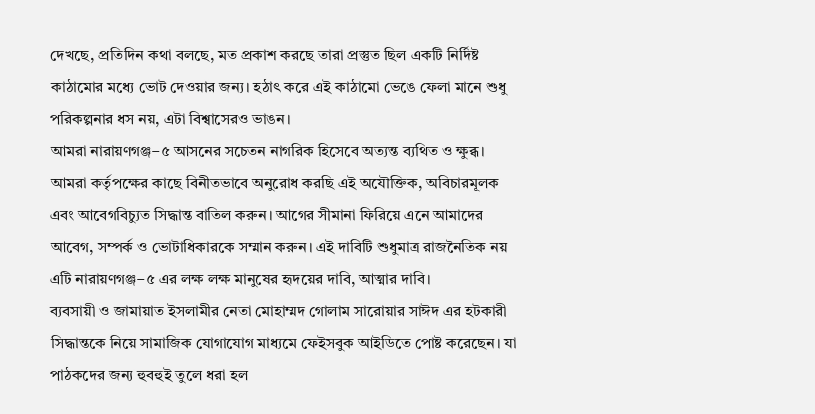দেখছে, প্রতিদিন কথা বলছে, মত প্রকাশ করছে তারা প্রস্তুত ছিল একটি নির্দিষ্ট কাঠামোর মধ্যে ভোট দেওয়ার জন্য। হঠাৎ করে এই কাঠামো ভেঙে ফেলা মানে শুধু পরিকল্পনার ধস নয়, এটা বিশ্বাসেরও ভাঙন।
আমরা নারায়ণগঞ্জ–৫ আসনের সচেতন নাগরিক হিসেবে অত্যন্ত ব্যথিত ও ক্ষুব্ধ। আমরা কর্তৃপক্ষের কাছে বিনীতভাবে অনুরোধ করছি এই অযৌক্তিক, অবিচারমূলক এবং আবেগবিচ্যুত সিদ্ধান্ত বাতিল করুন। আগের সীমানা ফিরিয়ে এনে আমাদের আবেগ, সম্পর্ক ও ভোটাধিকারকে সম্মান করুন। এই দাবিটি শুধুমাত্র রাজনৈতিক নয় এটি নারায়ণগঞ্জ–৫ এর লক্ষ লক্ষ মানুষের হৃদয়ের দাবি, আত্মার দাবি।
ব্যবসায়ী ও জামায়াত ইসলামীর নেতা মোহাম্মদ গোলাম সারোয়ার সাঈদ এর হটকারী সিদ্ধান্তকে নিয়ে সামাজিক যোগাযোগ মাধ্যমে ফেইসবুক আইডিতে পোষ্ট করেছেন। যা পাঠকদের জন্য হুবহুই তুলে ধরা হল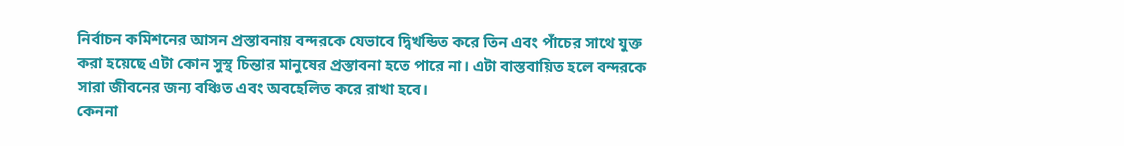নির্বাচন কমিশনের আসন প্রস্তাবনায় বন্দরকে যেভাবে দ্বিখন্ডিত করে তিন এবং পাঁচের সাথে যুক্ত করা হয়েছে এটা কোন সুস্থ চিন্তার মানুষের প্রস্তাবনা হতে পারে না। এটা বাস্তবায়িত হলে বন্দরকে সারা জীবনের জন্য বঞ্চিত এবং অবহেলিত করে রাখা হবে।
কেননা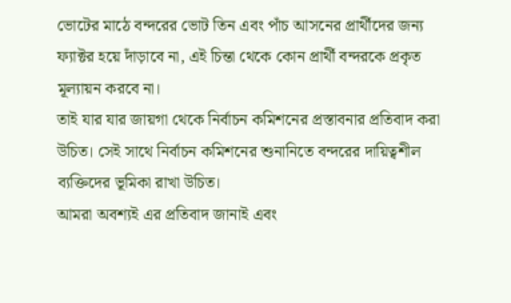ভোটের মাঠে বন্দরের ভোট তিন এবং পাঁচ আসনের প্রার্থীদের জন্য ফ্যাক্টর হয়ে দাঁড়াবে না, এই চিন্তা থেকে কোন প্রার্থী বন্দরকে প্রকৃত মূল্যায়ন করবে না।
তাই যার যার জায়গা থেকে নির্বাচন কমিশনের প্রস্তাবনার প্রতিবাদ করা উচিত। সেই সাথে নির্বাচন কমিশনের শুনানিতে বন্দরের দায়িত্বশীল ব্যক্তিদের ভূমিকা রাখা উচিত।
আমরা অবশ্যই এর প্রতিবাদ জানাই এবং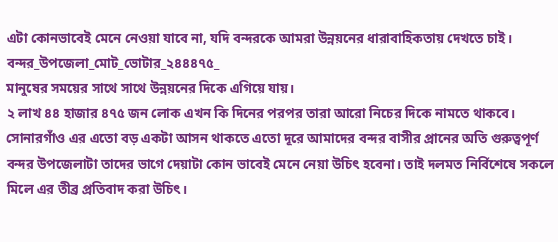এটা কোনভাবেই মেনে নেওয়া যাবে না, যদি বন্দরকে আমরা উন্নয়নের ধারাবাহিকতায় দেখতে চাই।
বন্দর_উপজেলা_মোট_ভোটার_২৪৪৪৭৫_
মানুষের সময়ের সাথে সাথে উন্নয়নের দিকে এগিয়ে যায়।
২ লাখ ৪৪ হাজার ৪৭৫ জন লোক এখন কি দিনের পরপর তারা আরো নিচের দিকে নামতে থাকবে।
সোনারগাঁও এর এতো বড় একটা আসন থাকতে এতো দূরে আমাদের বন্দর বাসীর প্রানের অতি গুরুত্বপূর্ণ বন্দর উপজেলাটা তাদের ভাগে দেয়াটা কোন ভাবেই মেনে নেয়া উচিৎ হবেনা। তাই দলমত নির্বিশেষে সকলে মিলে এর তীব্র প্রতিবাদ করা উচিৎ।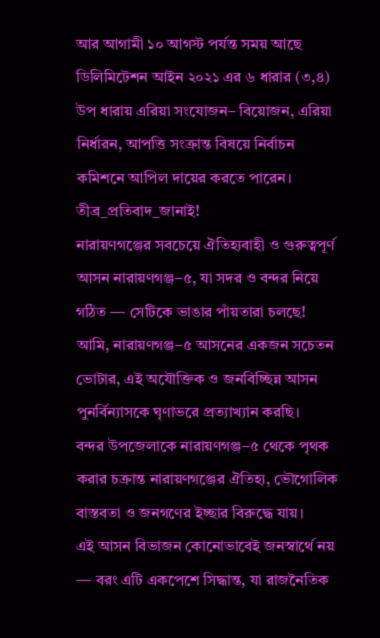আর আগামী ১০ আগস্ট পর্যন্ত সময় আছে ডিলিমিটেশন আইন ২০২১ এর ৬ ধারার (৩,৪) উপ ধারায় এরিয়া সংযোজন– বিয়োজন, এরিয়া নির্ধারন, আপত্তি সংক্রান্ত বিষয়ে নির্বাচন কমিশনে আপিল দায়ের করতে পারেন।
তীব্র_প্রতিবাদ_জানাই!
নারায়ণগঞ্জের সবচেয়ে ঐতিহ্যবাহী ও গুরুত্বপূর্ণ আসন নারায়ণগঞ্জ–৫, যা সদর ও বন্দর নিয়ে গঠিত — সেটিকে ভাঙার পাঁয়তারা চলছে!
আমি, নারায়ণগঞ্জ–৫ আসনের একজন সচেতন ভোটার, এই অযৌক্তিক ও জনবিচ্ছিন্ন আসন পুনর্বিন্যাসকে ঘৃণাভরে প্রত্যাখ্যান করছি।
বন্দর উপজেলাকে নারায়ণগঞ্জ–৫ থেকে পৃথক করার চক্রান্ত নারায়ণগঞ্জের ঐতিহ্য, ভৌগোলিক বাস্তবতা ও জনগণের ইচ্ছার বিরুদ্ধে যায়।
এই আসন বিভাজন কোনোভাবেই জনস্বার্থে নয় — বরং এটি একপেশে সিদ্ধান্ত, যা রাজনৈতিক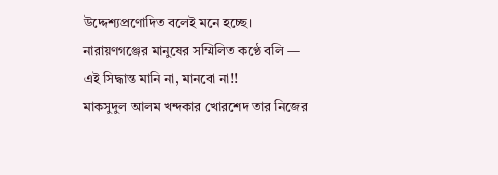উদ্দেশ্যপ্রণোদিত বলেই মনে হচ্ছে।
নারায়ণগঞ্জের মানুষের সম্মিলিত কণ্ঠে বলি —
এই সিদ্ধান্ত মানি না, মানবো না!!
মাকসুদুল আলম খন্দকার খোরশেদ তার নিজের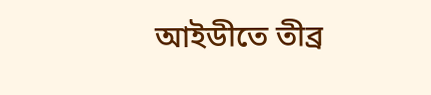আইডীতে তীব্র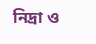নিদ্রা ও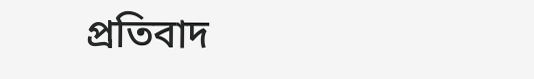প্রতিবাদ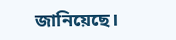জানিয়েছে।